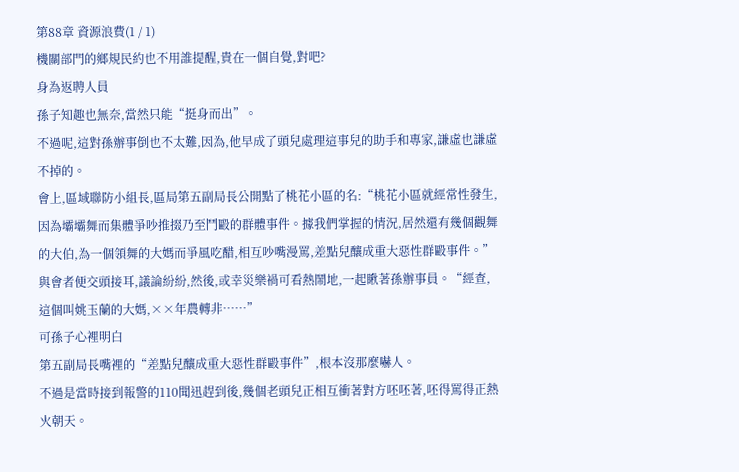第88章 資源浪費(1 / 1)
機關部門的鄉規民約也不用誰提醒,貴在一個自覺,對吧?
身為返聘人員
孫子知趣也無奈,當然只能“挺身而出”。
不過呢,這對孫辦事倒也不太難,因為,他早成了頭兒處理這事兒的助手和專家,謙虛也謙虛不掉的。
會上,區域聯防小組長,區局第五副局長公開點了桃花小區的名:“桃花小區就經常性發生,因為壩壩舞而集體爭吵推掇乃至鬥毆的群體事件。據我們掌握的情況,居然還有幾個觀舞的大伯,為一個領舞的大媽而爭風吃醋,相互吵嘴漫罵,差點兒釀成重大惡性群毆事件。”
與會者便交頭接耳,議論紛紛,然後,或幸災樂禍可看熱鬧地,一起瞅著孫辦事員。“經查,這個叫姚玉蘭的大媽,××年農轉非……”
可孫子心裡明白
第五副局長嘴裡的“差點兒釀成重大惡性群毆事件”,根本沒那麼嚇人。
不過是當時接到報警的110聞迅趕到後,幾個老頭兒正相互衝著對方呸呸著,呸得罵得正熱火朝天。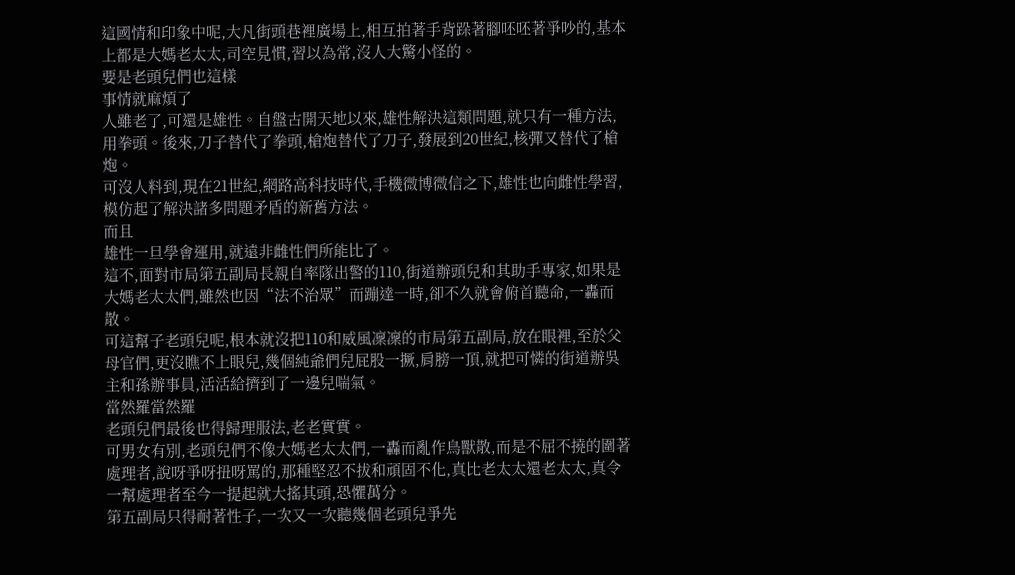這國情和印象中呢,大凡街頭巷裡廣場上,相互拍著手背跺著腳呸呸著爭吵的,基本上都是大媽老太太,司空見慣,習以為常,沒人大驚小怪的。
要是老頭兒們也這樣
事情就麻煩了
人雖老了,可還是雄性。自盤古開天地以來,雄性解決這類問題,就只有一種方法,用拳頭。後來,刀子替代了拳頭,槍炮替代了刀子,發展到20世紀,核彈又替代了槍炮。
可沒人料到,現在21世紀,網路高科技時代,手機微博微信之下,雄性也向雌性學習,模仿起了解決諸多問題矛盾的新舊方法。
而且
雄性一旦學會運用,就遠非雌性們所能比了。
這不,面對市局第五副局長親自率隊出警的110,街道辦頭兒和其助手專家,如果是大媽老太太們,雖然也因“法不治眾”而蹦達一時,卻不久就會俯首聽命,一轟而散。
可這幫子老頭兒呢,根本就沒把110和威風凜凜的市局第五副局,放在眼裡,至於父母官們,更沒瞧不上眼兒,幾個純爺們兒屁股一撅,肩膀一頂,就把可憐的街道辦吳主和孫辦事員,活活給擠到了一邊兒喘氣。
當然羅當然羅
老頭兒們最後也得歸理服法,老老實實。
可男女有別,老頭兒們不像大媽老太太們,一轟而亂作鳥獸散,而是不屈不撓的圍著處理者,說呀爭呀扭呀罵的,那種堅忍不拔和頑固不化,真比老太太還老太太,真令一幫處理者至今一提起就大搖其頭,恐懼萬分。
第五副局只得耐著性子,一次又一次聽幾個老頭兒爭先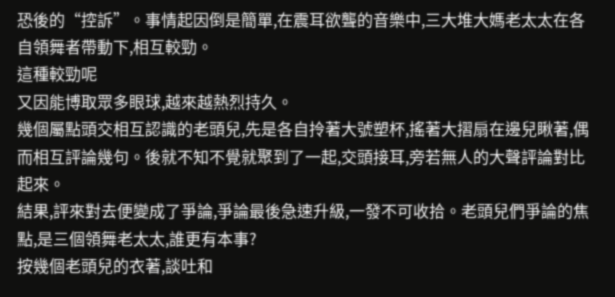恐後的“控訴”。事情起因倒是簡單,在震耳欲聾的音樂中,三大堆大媽老太太在各自領舞者帶動下,相互較勁。
這種較勁呢
又因能博取眾多眼球,越來越熱烈持久。
幾個屬點頭交相互認識的老頭兒,先是各自拎著大號塑杯,搖著大摺扇在邊兒瞅著,偶而相互評論幾句。後就不知不覺就聚到了一起,交頭接耳,旁若無人的大聲評論對比起來。
結果,評來對去便變成了爭論,爭論最後急速升級,一發不可收拾。老頭兒們爭論的焦點,是三個領舞老太太,誰更有本事?
按幾個老頭兒的衣著,談吐和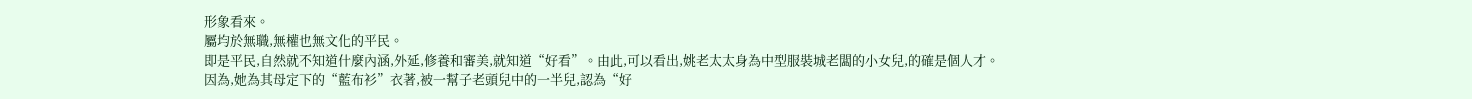形象看來。
屬均於無職,無權也無文化的平民。
即是平民,自然就不知道什麼內涵,外延,修養和審美,就知道“好看”。由此,可以看出,姚老太太身為中型服裝城老闆的小女兒,的確是個人才。
因為,她為其母定下的“藍布衫”衣著,被一幫子老頭兒中的一半兒,認為“好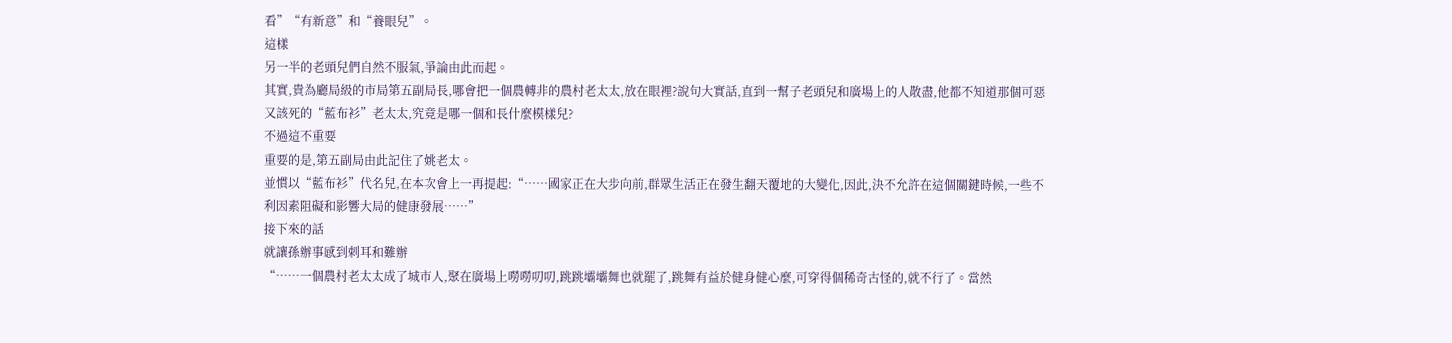看”“有新意”和“養眼兒”。
這樣
另一半的老頭兒們自然不服氣,爭論由此而起。
其實,貴為廳局級的市局第五副局長,哪會把一個農轉非的農村老太太,放在眼裡?說句大實話,直到一幫子老頭兒和廣場上的人散盡,他都不知道那個可惡又該死的“藍布衫”老太太,究竟是哪一個和長什麼模樣兒?
不過這不重要
重要的是,第五副局由此記住了姚老太。
並慣以“藍布衫”代名兒,在本次會上一再提起:“……國家正在大步向前,群眾生活正在發生翻天覆地的大變化,因此,決不允許在這個關鍵時候,一些不利因素阻礙和影響大局的健康發展……”
接下來的話
就讓孫辦事感到刺耳和難辦
“……一個農村老太太成了城市人,聚在廣場上嘮嘮叨叨,跳跳壩壩舞也就罷了,跳舞有益於健身健心麼,可穿得個稀奇古怪的,就不行了。當然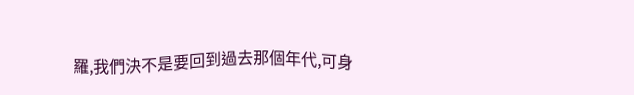羅,我們決不是要回到過去那個年代,可身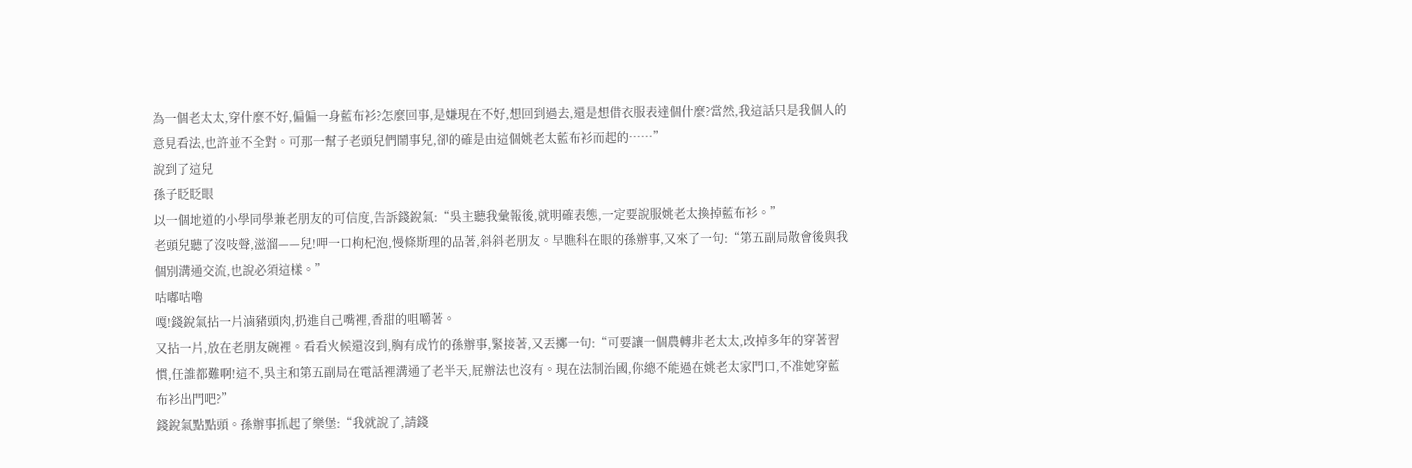為一個老太太,穿什麼不好,偏偏一身藍布衫?怎麼回事,是嫌現在不好,想回到過去,還是想借衣服表達個什麼?當然,我這話只是我個人的意見看法,也許並不全對。可那一幫子老頭兒們鬧事兒,卻的確是由這個姚老太藍布衫而起的……”
說到了這兒
孫子眨眨眼
以一個地道的小學同學兼老朋友的可信度,告訴錢銳氣:“吳主聽我彙報後,就明確表態,一定要說服姚老太換掉藍布衫。”
老頭兒聽了沒吱聲,滋溜——兒!呷一口枸杞泡,慢條斯理的品著,斜斜老朋友。早瞧科在眼的孫辦事,又來了一句:“第五副局散會後與我個別溝通交流,也說必須這樣。”
咕嘟咕嚕
嘎!錢銳氣拈一片滷豬頭肉,扔進自己嘴裡,香甜的咀嚼著。
又拈一片,放在老朋友碗裡。看看火候還沒到,胸有成竹的孫辦事,緊接著,又丟擲一句:“可要讓一個農轉非老太太,改掉多年的穿著習慣,任誰都難啊!這不,吳主和第五副局在電話裡溝通了老半天,屁辦法也沒有。現在法制治國,你總不能過在姚老太家門口,不准她穿藍布衫出門吧?”
錢銳氣點點頭。孫辦事抓起了樂堡:“我就說了,請錢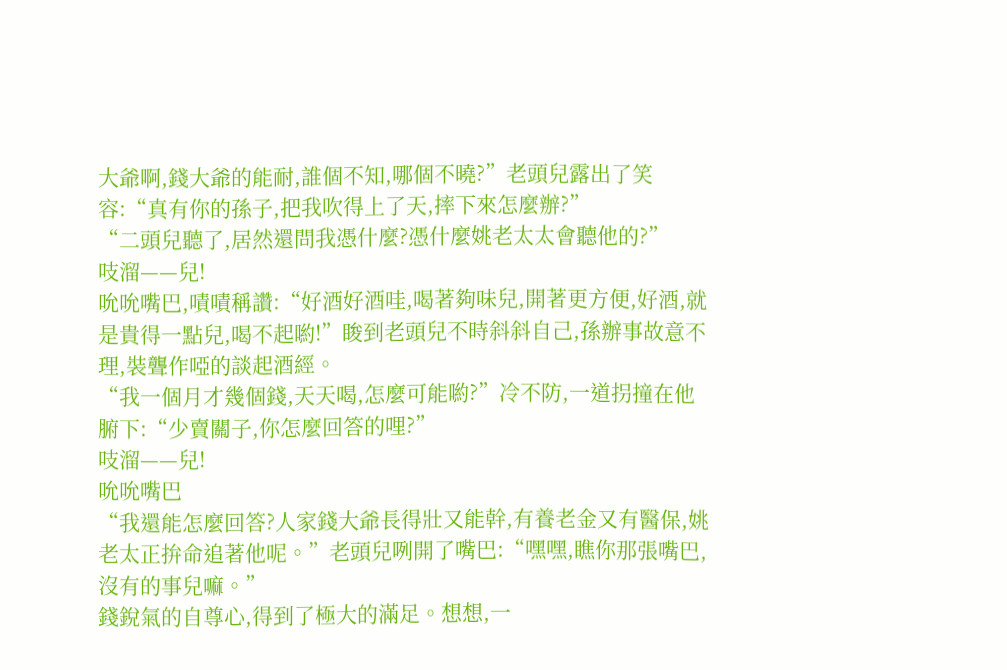大爺啊,錢大爺的能耐,誰個不知,哪個不曉?”老頭兒露出了笑容:“真有你的孫子,把我吹得上了天,摔下來怎麼辦?”
“二頭兒聽了,居然還問我憑什麼?憑什麼姚老太太會聽他的?”
吱溜——兒!
吮吮嘴巴,嘖嘖稱讚:“好酒好酒哇,喝著夠味兒,開著更方便,好酒,就是貴得一點兒,喝不起喲!”睃到老頭兒不時斜斜自己,孫辦事故意不理,裝聾作啞的談起酒經。
“我一個月才幾個錢,天天喝,怎麼可能喲?”冷不防,一道拐撞在他腑下:“少賣關子,你怎麼回答的哩?”
吱溜——兒!
吮吮嘴巴
“我還能怎麼回答?人家錢大爺長得壯又能幹,有養老金又有醫保,姚老太正拚命追著他呢。”老頭兒咧開了嘴巴:“嘿嘿,瞧你那張嘴巴,沒有的事兒嘛。”
錢銳氣的自尊心,得到了極大的滿足。想想,一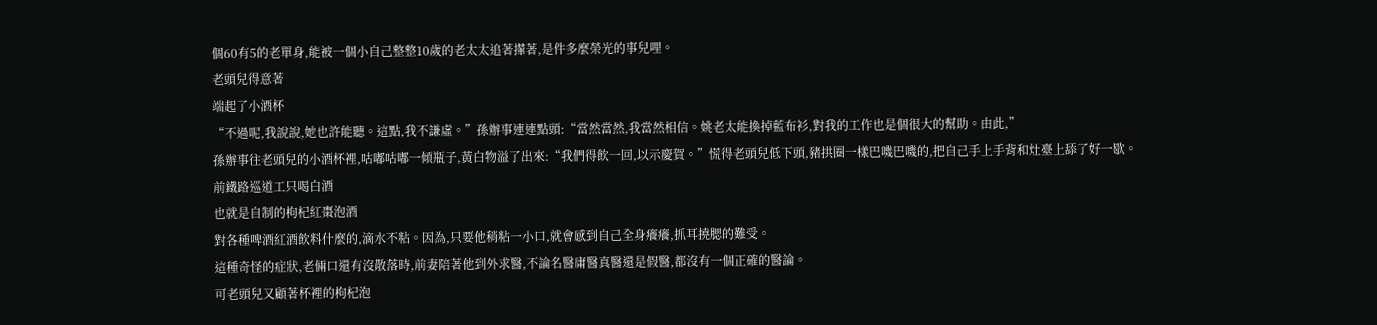個60有5的老單身,能被一個小自己整整10歲的老太太追著攆著,是件多麼榮光的事兒哩。
老頭兒得意著
端起了小酒杯
“不過呢,我說說,她也許能聽。這點,我不謙虛。”孫辦事連連點頭:“當然當然,我當然相信。姚老太能換掉藍布衫,對我的工作也是個很大的幫助。由此,”
孫辦事往老頭兒的小酒杯裡,咕嘟咕嘟一傾瓶子,黃白物溢了出來:“我們得飲一回,以示慶賀。”慌得老頭兒低下頭,豬拱圈一樣巴嘰巴嘰的,把自己手上手背和灶臺上舔了好一歇。
前鐵路巡道工只喝白酒
也就是自制的枸杞紅棗泡酒
對各種啤酒紅酒飲料什麼的,滴水不粘。因為,只要他稍粘一小口,就會感到自己全身癢癢,抓耳撓腮的難受。
這種奇怪的症狀,老倆口還有沒散落時,前妻陪著他到外求醫,不論名醫庸醫真醫還是假醫,都沒有一個正確的醫論。
可老頭兒又顧著杯裡的枸杞泡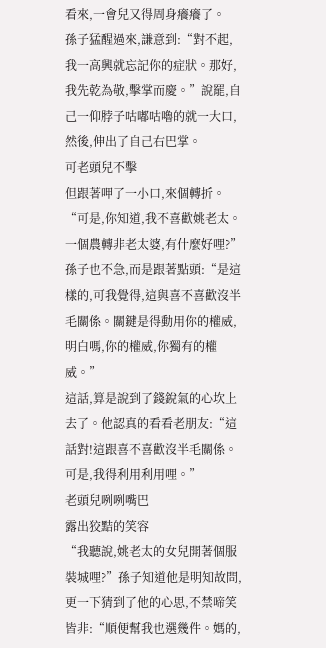看來,一會兒又得周身癢癢了。
孫子猛醒過來,謙意到:“對不起,我一高興就忘記你的症狀。那好,我先乾為敬,擊掌而慶。”說罷,自己一仰脖子咕嘟咕嚕的就一大口,然後,伸出了自己右巴掌。
可老頭兒不擊
但跟著呷了一小口,來個轉折。
“可是,你知道,我不喜歡姚老太。一個農轉非老太婆,有什麼好哩?”孫子也不急,而是跟著點頭:“是這樣的,可我覺得,這與喜不喜歡沒半毛關係。關鍵是得動用你的權威,明白嗎,你的權威,你獨有的權威。”
這話,算是說到了錢銳氣的心坎上去了。他認真的看看老朋友:“這話對!這跟喜不喜歡沒半毛關係。可是,我得利用利用哩。”
老頭兒咧咧嘴巴
露出狡黠的笑容
“我聽說,姚老太的女兒開著個服裝城哩?”孫子知道他是明知故問,更一下猜到了他的心思,不禁啼笑皆非:“順便幫我也選幾件。媽的,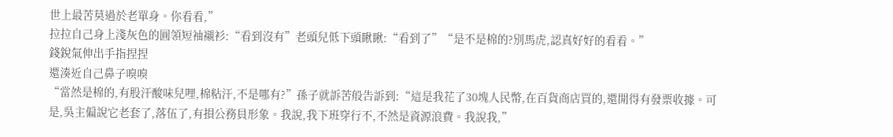世上最苦莫過於老單身。你看看,”
拉拉自己身上淺灰色的圓領短袖襯衫:“看到沒有”老頭兒低下頭瞅瞅:“看到了”“是不是棉的?別馬虎,認真好好的看看。”
錢銳氣伸出手指捏捏
還湊近自己鼻子嗅嗅
“當然是棉的,有股汗酸味兒哩,棉粘汗,不是哪有?”孫子就訴苦般告訴到:“這是我花了30塊人民幣,在百貨商店買的,還開得有發票收據。可是,吳主偏說它老套了,落伍了,有損公務員形象。我說,我下班穿行不,不然是資源浪費。我說我,”